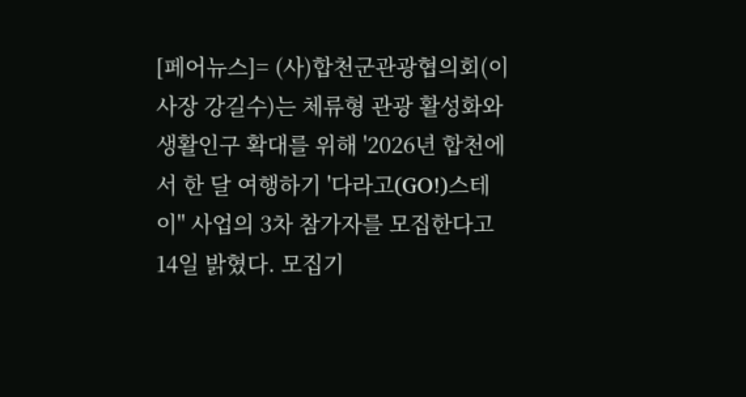[페어뉴스]= (사)합천군관광협의회(이사장 강길수)는 체류형 관광 활성화와 생활인구 확대를 위해 '2026년 합천에서 한 달 여행하기 '다라고(GO!)스테이'' 사업의 3차 참가자를 모집한다고 14일 밝혔다. 모집기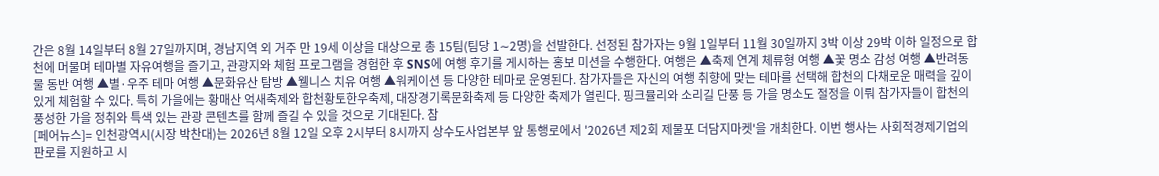간은 8월 14일부터 8월 27일까지며, 경남지역 외 거주 만 19세 이상을 대상으로 총 15팀(팀당 1∼2명)을 선발한다. 선정된 참가자는 9월 1일부터 11월 30일까지 3박 이상 29박 이하 일정으로 합천에 머물며 테마별 자유여행을 즐기고, 관광지와 체험 프로그램을 경험한 후 SNS에 여행 후기를 게시하는 홍보 미션을 수행한다. 여행은 ▲축제 연계 체류형 여행 ▲꽃 명소 감성 여행 ▲반려동물 동반 여행 ▲별·우주 테마 여행 ▲문화유산 탐방 ▲웰니스 치유 여행 ▲워케이션 등 다양한 테마로 운영된다. 참가자들은 자신의 여행 취향에 맞는 테마를 선택해 합천의 다채로운 매력을 깊이 있게 체험할 수 있다. 특히 가을에는 황매산 억새축제와 합천황토한우축제, 대장경기록문화축제 등 다양한 축제가 열린다. 핑크뮬리와 소리길 단풍 등 가을 명소도 절정을 이뤄 참가자들이 합천의 풍성한 가을 정취와 특색 있는 관광 콘텐츠를 함께 즐길 수 있을 것으로 기대된다. 참
[페어뉴스]= 인천광역시(시장 박찬대)는 2026년 8월 12일 오후 2시부터 8시까지 상수도사업본부 앞 통행로에서 '2026년 제2회 제물포 더담지마켓'을 개최한다. 이번 행사는 사회적경제기업의 판로를 지원하고 시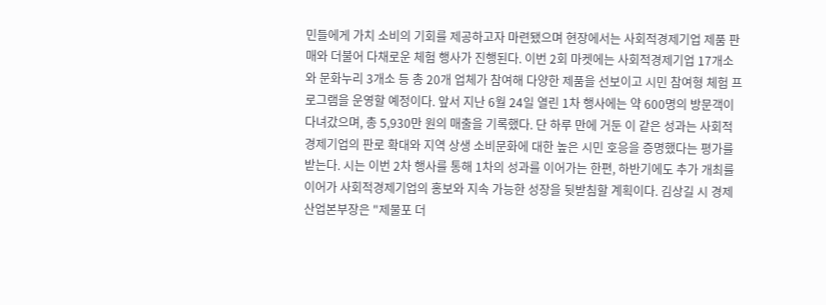민들에게 가치 소비의 기회를 제공하고자 마련됐으며 현장에서는 사회적경제기업 제품 판매와 더불어 다채로운 체험 행사가 진행된다. 이번 2회 마켓에는 사회적경제기업 17개소와 문화누리 3개소 등 총 20개 업체가 참여해 다양한 제품을 선보이고 시민 참여형 체험 프로그램을 운영할 예정이다. 앞서 지난 6월 24일 열린 1차 행사에는 약 600명의 방문객이 다녀갔으며, 총 5,930만 원의 매출을 기록했다. 단 하루 만에 거둔 이 같은 성과는 사회적경제기업의 판로 확대와 지역 상생 소비문화에 대한 높은 시민 호응을 증명했다는 평가를 받는다. 시는 이번 2차 행사를 통해 1차의 성과를 이어가는 한편, 하반기에도 추가 개최를 이어가 사회적경제기업의 홍보와 지속 가능한 성장을 뒷받침할 계획이다. 김상길 시 경제산업본부장은 "제물포 더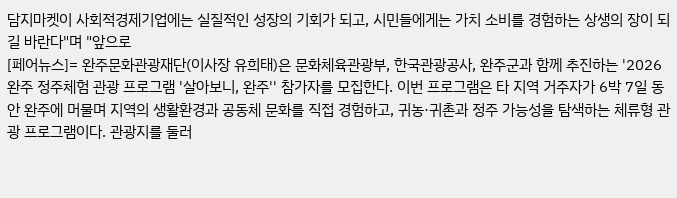담지마켓이 사회적경제기업에는 실질적인 성장의 기회가 되고, 시민들에게는 가치 소비를 경험하는 상생의 장이 되길 바란다"며 "앞으로
[페어뉴스]= 완주문화관광재단(이사장 유희태)은 문화체육관광부, 한국관광공사, 완주군과 함께 추진하는 '2026 완주 정주체험 관광 프로그램 '살아보니, 완주'' 참가자를 모집한다. 이번 프로그램은 타 지역 거주자가 6박 7일 동안 완주에 머물며 지역의 생활환경과 공동체 문화를 직접 경험하고, 귀농·귀촌과 정주 가능성을 탐색하는 체류형 관광 프로그램이다. 관광지를 둘러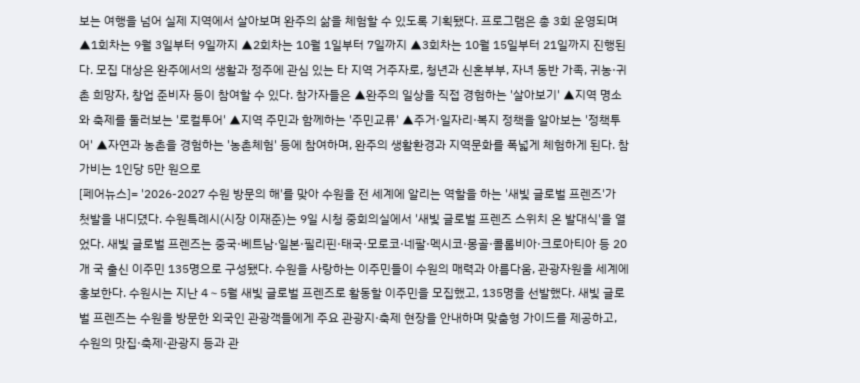보는 여행을 넘어 실제 지역에서 살아보며 완주의 삶을 체험할 수 있도록 기획됐다. 프로그램은 총 3회 운영되며 ▲1회차는 9월 3일부터 9일까지 ▲2회차는 10월 1일부터 7일까지 ▲3회차는 10월 15일부터 21일까지 진행된다. 모집 대상은 완주에서의 생활과 정주에 관심 있는 타 지역 거주자로, 청년과 신혼부부, 자녀 동반 가족, 귀농·귀촌 희망자, 창업 준비자 등이 참여할 수 있다. 참가자들은 ▲완주의 일상을 직접 경험하는 '살아보기' ▲지역 명소와 축제를 둘러보는 '로컬투어' ▲지역 주민과 함께하는 '주민교류' ▲주거·일자리·복지 정책을 알아보는 '정책투어' ▲자연과 농촌을 경험하는 '농촌체험' 등에 참여하며, 완주의 생활환경과 지역문화를 폭넓게 체험하게 된다. 참가비는 1인당 5만 원으로
[페어뉴스]= '2026-2027 수원 방문의 해'를 맞아 수원을 전 세계에 알리는 역할을 하는 '새빛 글로벌 프렌즈'가 첫발을 내디뎠다. 수원특례시(시장 이재준)는 9일 시청 중회의실에서 '새빛 글로벌 프렌즈 스위치 온 발대식'을 열었다. 새빛 글로벌 프렌즈는 중국·베트남·일본·필리핀·태국·모로코·네팔·멕시코·몽골·콜롬비아·크로아티아 등 20개 국 출신 이주민 135명으로 구성됐다. 수원을 사랑하는 이주민들이 수원의 매력과 아름다움, 관광자원을 세계에 홍보한다. 수원시는 지난 4∼5월 새빛 글로벌 프렌즈로 활동할 이주민을 모집했고, 135명을 선발했다. 새빛 글로벌 프렌즈는 수원을 방문한 외국인 관광객들에게 주요 관광지·축제 현장을 안내하며 맞춤형 가이드를 제공하고, 수원의 맛집·축제·관광지 등과 관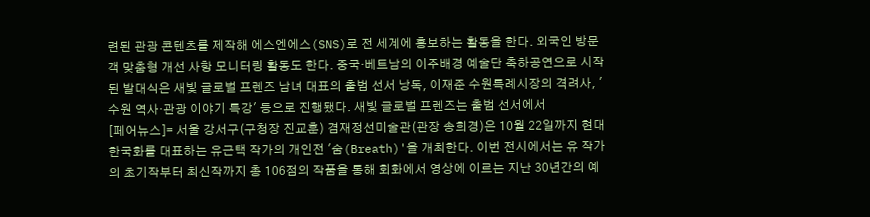련된 관광 콘텐츠를 제작해 에스엔에스(SNS)로 전 세계에 홍보하는 활동을 한다. 외국인 방문객 맞춤형 개선 사항 모니터링 활동도 한다. 중국·베트남의 이주배경 예술단 축하공연으로 시작된 발대식은 새빛 글로벌 프렌즈 남녀 대표의 출범 선서 낭독, 이재준 수원특례시장의 격려사, '수원 역사·관광 이야기 특강' 등으로 진행됐다. 새빛 글로벌 프렌즈는 출범 선서에서
[페어뉴스]= 서울 강서구(구청장 진교훈) 겸재정선미술관(관장 송희경)은 10월 22일까지 현대 한국화를 대표하는 유근택 작가의 개인전 '숨(Breath)'을 개최한다. 이번 전시에서는 유 작가의 초기작부터 최신작까지 총 106점의 작품을 통해 회화에서 영상에 이르는 지난 30년간의 예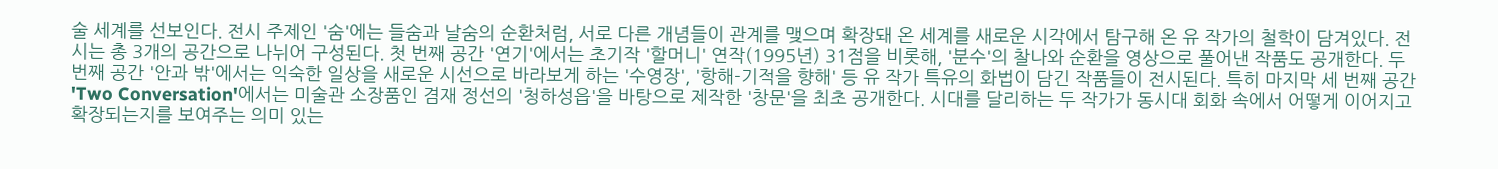술 세계를 선보인다. 전시 주제인 '숨'에는 들숨과 날숨의 순환처럼, 서로 다른 개념들이 관계를 맺으며 확장돼 온 세계를 새로운 시각에서 탐구해 온 유 작가의 철학이 담겨있다. 전시는 총 3개의 공간으로 나뉘어 구성된다. 첫 번째 공간 '연기'에서는 초기작 '할머니' 연작(1995년) 31점을 비롯해, '분수'의 찰나와 순환을 영상으로 풀어낸 작품도 공개한다. 두 번째 공간 '안과 밖'에서는 익숙한 일상을 새로운 시선으로 바라보게 하는 '수영장', '항해-기적을 향해' 등 유 작가 특유의 화법이 담긴 작품들이 전시된다. 특히 마지막 세 번째 공간 'Two Conversation'에서는 미술관 소장품인 겸재 정선의 '청하성읍'을 바탕으로 제작한 '창문'을 최초 공개한다. 시대를 달리하는 두 작가가 동시대 회화 속에서 어떻게 이어지고 확장되는지를 보여주는 의미 있는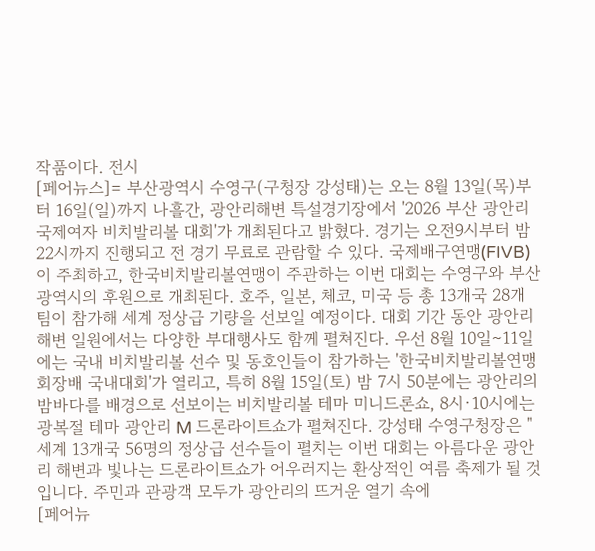작품이다. 전시
[페어뉴스]= 부산광역시 수영구(구청장 강성태)는 오는 8월 13일(목)부터 16일(일)까지 나흘간, 광안리해변 특설경기장에서 '2026 부산 광안리 국제여자 비치발리볼 대회'가 개최된다고 밝혔다. 경기는 오전9시부터 밤22시까지 진행되고 전 경기 무료로 관람할 수 있다. 국제배구연맹(FIVB)이 주최하고, 한국비치발리볼연맹이 주관하는 이번 대회는 수영구와 부산광역시의 후원으로 개최된다. 호주, 일본, 체코, 미국 등 총 13개국 28개 팀이 참가해 세계 정상급 기량을 선보일 예정이다. 대회 기간 동안 광안리해변 일원에서는 다양한 부대행사도 함께 펼쳐진다. 우선 8월 10일∼11일에는 국내 비치발리볼 선수 및 동호인들이 참가하는 '한국비치발리볼연맹회장배 국내대회'가 열리고, 특히 8월 15일(토) 밤 7시 50분에는 광안리의 밤바다를 배경으로 선보이는 비치발리볼 테마 미니드론쇼, 8시·10시에는 광복절 테마 광안리 M 드론라이트쇼가 펼쳐진다. 강성태 수영구청장은 "세계 13개국 56명의 정상급 선수들이 펼치는 이번 대회는 아름다운 광안리 해변과 빛나는 드론라이트쇼가 어우러지는 환상적인 여름 축제가 될 것입니다. 주민과 관광객 모두가 광안리의 뜨거운 열기 속에
[페어뉴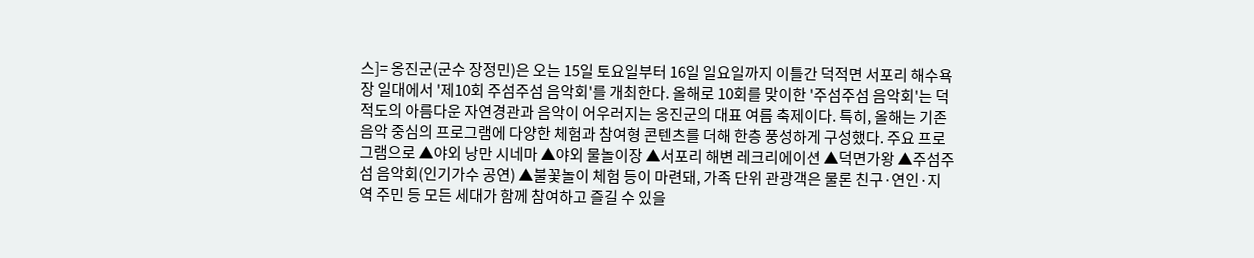스]= 옹진군(군수 장정민)은 오는 15일 토요일부터 16일 일요일까지 이틀간 덕적면 서포리 해수욕장 일대에서 '제10회 주섬주섬 음악회'를 개최한다. 올해로 10회를 맞이한 '주섬주섬 음악회'는 덕적도의 아름다운 자연경관과 음악이 어우러지는 옹진군의 대표 여름 축제이다. 특히, 올해는 기존 음악 중심의 프로그램에 다양한 체험과 참여형 콘텐츠를 더해 한층 풍성하게 구성했다. 주요 프로그램으로 ▲야외 낭만 시네마 ▲야외 물놀이장 ▲서포리 해변 레크리에이션 ▲덕면가왕 ▲주섬주섬 음악회(인기가수 공연) ▲불꽃놀이 체험 등이 마련돼, 가족 단위 관광객은 물론 친구·연인·지역 주민 등 모든 세대가 함께 참여하고 즐길 수 있을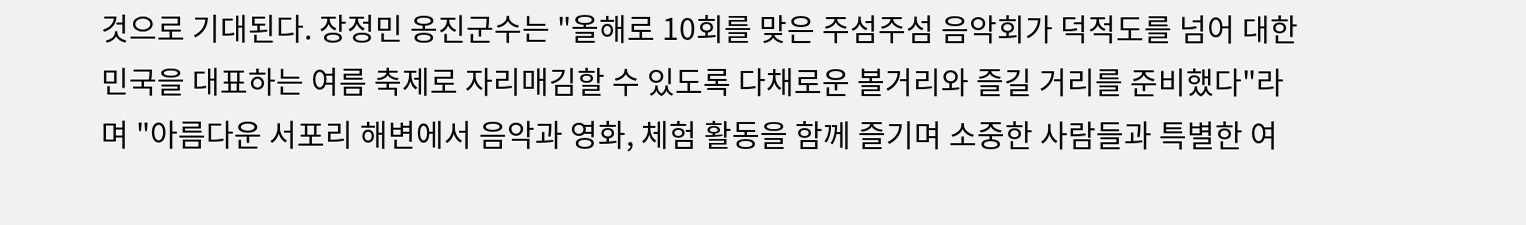것으로 기대된다. 장정민 옹진군수는 "올해로 10회를 맞은 주섬주섬 음악회가 덕적도를 넘어 대한민국을 대표하는 여름 축제로 자리매김할 수 있도록 다채로운 볼거리와 즐길 거리를 준비했다"라며 "아름다운 서포리 해변에서 음악과 영화, 체험 활동을 함께 즐기며 소중한 사람들과 특별한 여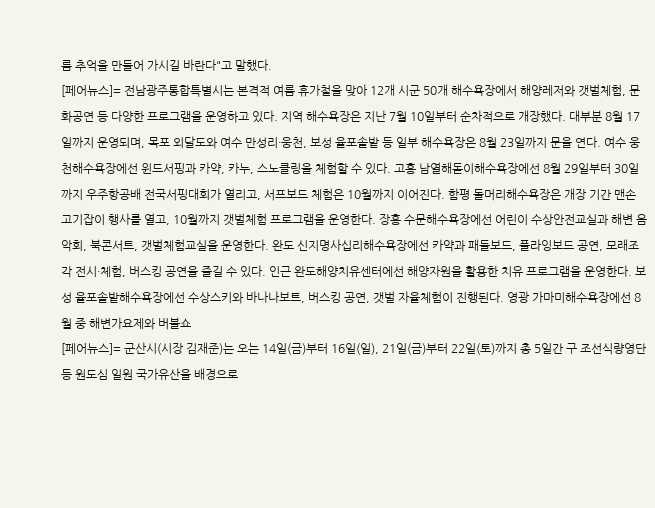름 추억을 만들어 가시길 바란다"고 말했다.
[페어뉴스]= 전남광주통합특별시는 본격적 여름 휴가철을 맞아 12개 시군 50개 해수욕장에서 해양레저와 갯벌체험, 문화공연 등 다양한 프로그램을 운영하고 있다. 지역 해수욕장은 지난 7월 10일부터 순차적으로 개장했다. 대부분 8월 17일까지 운영되며, 목포 외달도와 여수 만성리·웅천, 보성 율포솔밭 등 일부 해수욕장은 8월 23일까지 문을 연다. 여수 웅천해수욕장에선 윈드서핑과 카약, 카누, 스노클링을 체험할 수 있다. 고흥 남열해돋이해수욕장에선 8월 29일부터 30일까지 우주항공배 전국서핑대회가 열리고, 서프보드 체험은 10월까지 이어진다. 함평 돌머리해수욕장은 개장 기간 맨손 고기잡이 행사를 열고, 10월까지 갯벌체험 프로그램을 운영한다. 장흥 수문해수욕장에선 어린이 수상안전교실과 해변 음악회, 북콘서트, 갯벌체험교실을 운영한다. 완도 신지명사십리해수욕장에선 카약과 패들보드, 플라잉보드 공연, 모래조각 전시·체험, 버스킹 공연을 즐길 수 있다. 인근 완도해양치유센터에선 해양자원을 활용한 치유 프로그램을 운영한다. 보성 율포솔밭해수욕장에선 수상스키와 바나나보트, 버스킹 공연, 갯벌 자율체험이 진행된다. 영광 가마미해수욕장에선 8월 중 해변가요제와 버블쇼
[페어뉴스]= 군산시(시장 김재준)는 오는 14일(금)부터 16일(일), 21일(금)부터 22일(토)까지 총 5일간 구 조선식량영단 등 원도심 일원 국가유산을 배경으로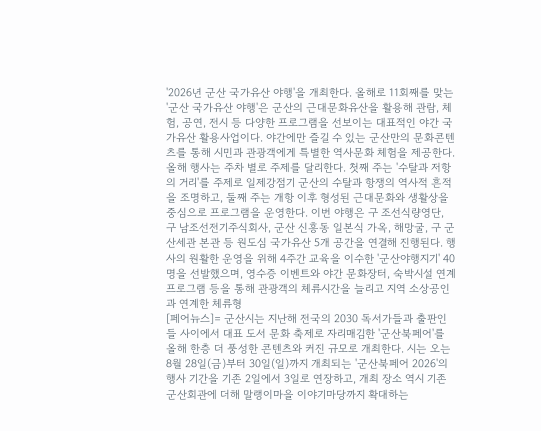'2026년 군산 국가유산 야행'을 개최한다. 올해로 11회째를 맞는 '군산 국가유산 야행'은 군산의 근대문화유산을 활용해 관람, 체험, 공연, 전시 등 다양한 프로그램을 선보이는 대표적인 야간 국가유산 활용사업이다. 야간에만 즐길 수 있는 군산만의 문화콘텐츠를 통해 시민과 관광객에게 특별한 역사문화 체험을 제공한다. 올해 행사는 주차 별로 주제를 달리한다. 첫째 주는 '수탈과 저항의 거리'를 주제로 일제강점기 군산의 수탈과 항쟁의 역사적 흔적을 조명하고, 둘째 주는 개항 이후 형성된 근대문화와 생활상을 중심으로 프로그램을 운영한다. 이번 야행은 구 조선식량영단, 구 남조선전기주식회사, 군산 신흥동 일본식 가옥, 해망굴, 구 군산세관 본관 등 원도심 국가유산 5개 공간을 연결해 진행된다. 행사의 원활한 운영을 위해 4주간 교육을 이수한 '군산야행지기' 40명을 선발했으며, 영수증 이벤트와 야간 문화장터, 숙박시설 연계 프로그램 등을 통해 관광객의 체류시간을 늘리고 지역 소상공인과 연계한 체류형
[페어뉴스]= 군산시는 지난해 전국의 2030 독서가들과 출판인들 사이에서 대표 도서 문화 축제로 자리매김한 '군산북페어'를 올해 한층 더 풍성한 콘텐츠와 커진 규모로 개최한다. 시는 오는 8월 28일(금)부터 30일(일)까지 개최되는 '군산북페어 2026'의 행사 기간을 기존 2일에서 3일로 연장하고, 개최 장소 역시 기존 군산회관에 더해 말랭이마을 이야기마당까지 확대하는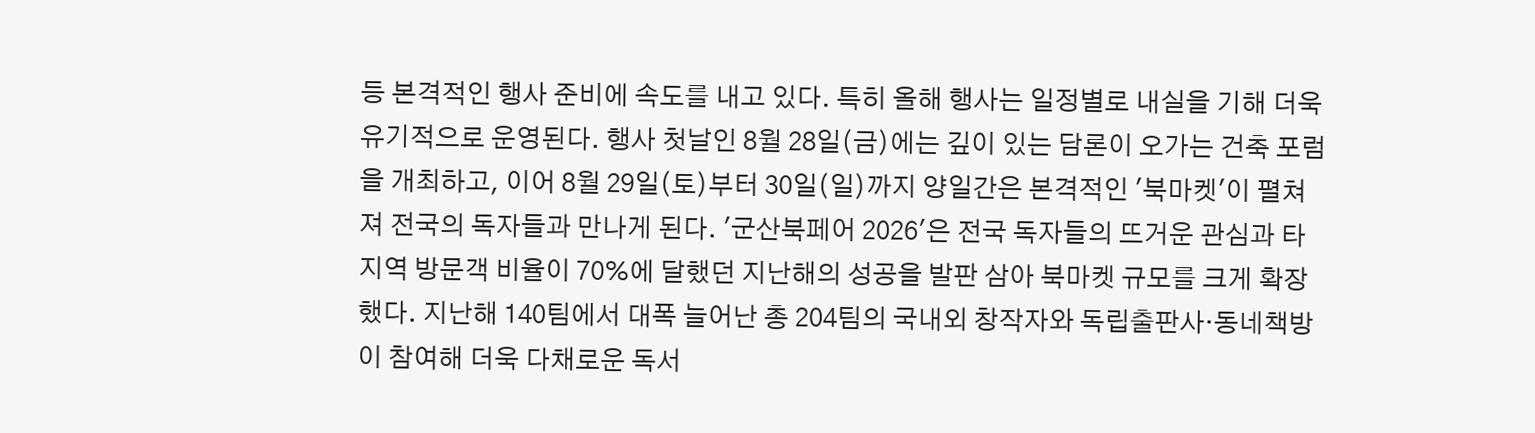등 본격적인 행사 준비에 속도를 내고 있다. 특히 올해 행사는 일정별로 내실을 기해 더욱 유기적으로 운영된다. 행사 첫날인 8월 28일(금)에는 깊이 있는 담론이 오가는 건축 포럼을 개최하고, 이어 8월 29일(토)부터 30일(일)까지 양일간은 본격적인 '북마켓'이 펼쳐져 전국의 독자들과 만나게 된다. '군산북페어 2026'은 전국 독자들의 뜨거운 관심과 타 지역 방문객 비율이 70%에 달했던 지난해의 성공을 발판 삼아 북마켓 규모를 크게 확장했다. 지난해 140팀에서 대폭 늘어난 총 204팀의 국내외 창작자와 독립출판사·동네책방이 참여해 더욱 다채로운 독서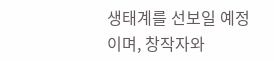생태계를 선보일 예정이며, 창작자와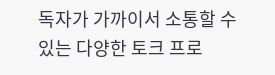독자가 가까이서 소통할 수 있는 다양한 토크 프로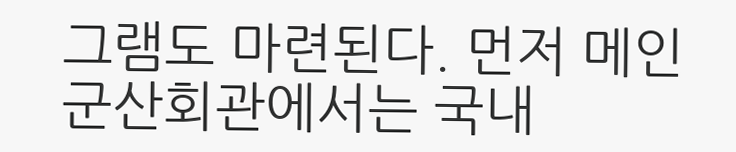그램도 마련된다. 먼저 메인 군산회관에서는 국내